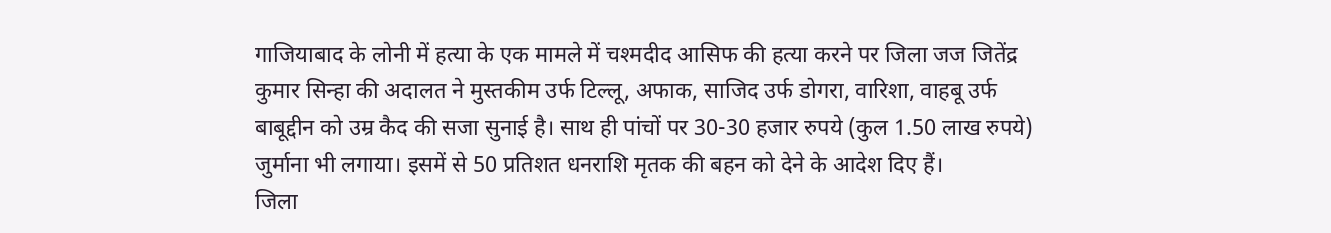गाजियाबाद के लोनी में हत्या के एक मामले में चश्मदीद आसिफ की हत्या करने पर जिला जज जितेंद्र कुमार सिन्हा की अदालत ने मुस्तकीम उर्फ टिल्लू, अफाक, साजिद उर्फ डोगरा, वारिशा, वाहबू उर्फ बाबूद्दीन को उम्र कैद की सजा सुनाई है। साथ ही पांचों पर 30-30 हजार रुपये (कुल 1.50 लाख रुपये) जुर्माना भी लगाया। इसमें से 50 प्रतिशत धनराशि मृतक की बहन को देने के आदेश दिए हैं।
जिला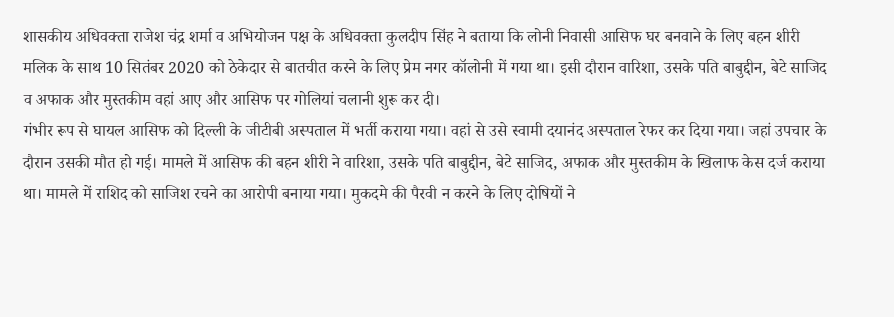शासकीय अधिवक्ता राजेश चंद्र शर्मा व अभियोजन पक्ष के अधिवक्ता कुलदीप सिंह ने बताया कि लोनी निवासी आसिफ घर बनवाने के लिए बहन शीरी मलिक के साथ 10 सितंबर 2020 को ठेकेदार से बातचीत करने के लिए प्रेम नगर कॉलोनी में गया था। इसी दौरान वारिशा, उसके पति बाबुद्दीन, बेटे साजिद व अफाक और मुस्तकीम वहां आए और आसिफ पर गोलियां चलानी शुरू कर दी।
गंभीर रूप से घायल आसिफ को दिल्ली के जीटीबी अस्पताल में भर्ती कराया गया। वहां से उसे स्वामी दयानंद अस्पताल रेफर कर दिया गया। जहां उपचार के दौरान उसकी मौत हो गई। मामले में आसिफ की बहन शीरी ने वारिशा, उसके पति बाबुद्दीन, बेटे साजिद, अफाक और मुस्तकीम के खिलाफ केस दर्ज कराया था। मामले में राशिद को साजिश रचने का आरोपी बनाया गया। मुकदमे की पैरवी न करने के लिए दोषियों ने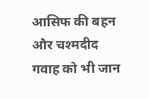आसिफ की बहन और चश्मदीद गवाह को भी जान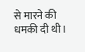से मारने की धमकी दी थी।